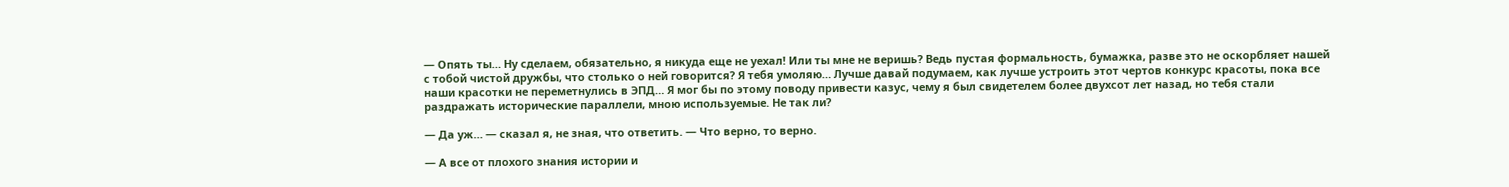— Опять ты… Ну сделаем, обязательно, я никуда еще не уехал! Или ты мне не веришь? Ведь пустая формальность, бумажка, разве это не оскорбляет нашей с тобой чистой дружбы, что столько о ней говорится? Я тебя умоляю… Лучше давай подумаем, как лучше устроить этот чертов конкурс красоты, пока все наши красотки не переметнулись в ЭПД… Я мог бы по этому поводу привести казус, чему я был свидетелем более двухсот лет назад, но тебя стали раздражать исторические параллели, мною используемые. Не так ли?

— Да уж… — сказал я, не зная, что ответить. — Что верно, то верно.

— А все от плохого знания истории и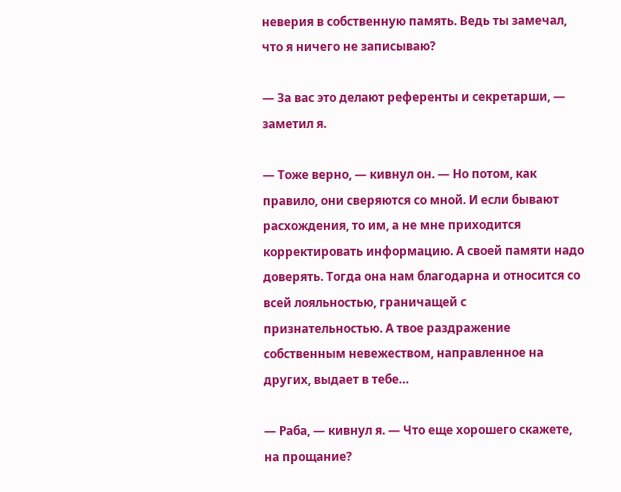неверия в собственную память. Ведь ты замечал, что я ничего не записываю?

— За вас это делают референты и секретарши, — заметил я.

— Тоже верно, — кивнул он. — Но потом, как правило, они сверяются со мной. И если бывают расхождения, то им, а не мне приходится корректировать информацию. А своей памяти надо доверять. Тогда она нам благодарна и относится со всей лояльностью, граничащей с признательностью. А твое раздражение собственным невежеством, направленное на других, выдает в тебе…

— Раба, — кивнул я. — Что еще хорошего скажете, на прощание?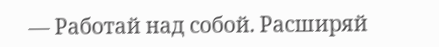— Работай над собой. Расширяй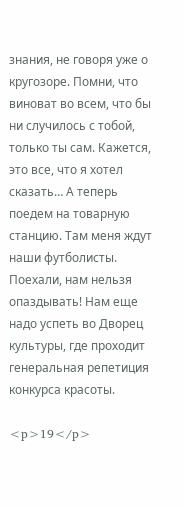знания, не говоря уже о кругозоре. Помни, что виноват во всем, что бы ни случилось с тобой, только ты сам. Кажется, это все, что я хотел сказать… А теперь поедем на товарную станцию. Там меня ждут наши футболисты. Поехали, нам нельзя опаздывать! Нам еще надо успеть во Дворец культуры, где проходит генеральная репетиция конкурса красоты.

<p>19</p>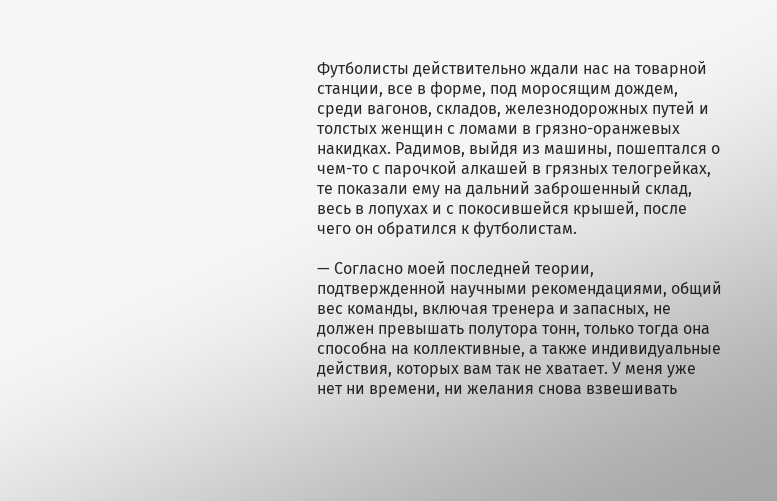Футболисты действительно ждали нас на товарной станции, все в форме, под моросящим дождем, среди вагонов, складов, железнодорожных путей и толстых женщин с ломами в грязно-оранжевых накидках. Радимов, выйдя из машины, пошептался о чем-то с парочкой алкашей в грязных телогрейках, те показали ему на дальний заброшенный склад, весь в лопухах и с покосившейся крышей, после чего он обратился к футболистам.

— Согласно моей последней теории, подтвержденной научными рекомендациями, общий вес команды, включая тренера и запасных, не должен превышать полутора тонн, только тогда она способна на коллективные, а также индивидуальные действия, которых вам так не хватает. У меня уже нет ни времени, ни желания снова взвешивать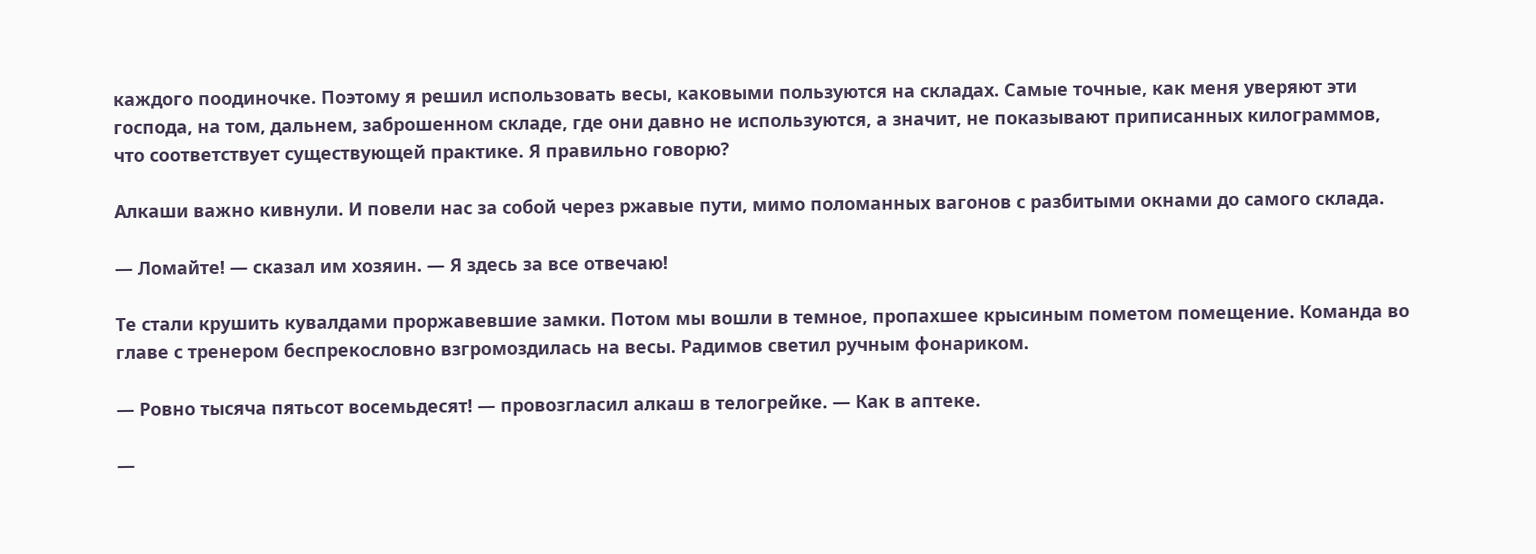каждого поодиночке. Поэтому я решил использовать весы, каковыми пользуются на складах. Самые точные, как меня уверяют эти господа, на том, дальнем, заброшенном складе, где они давно не используются, а значит, не показывают приписанных килограммов, что соответствует существующей практике. Я правильно говорю?

Алкаши важно кивнули. И повели нас за собой через ржавые пути, мимо поломанных вагонов с разбитыми окнами до самого склада.

— Ломайте! — сказал им хозяин. — Я здесь за все отвечаю!

Те стали крушить кувалдами проржавевшие замки. Потом мы вошли в темное, пропахшее крысиным пометом помещение. Команда во главе с тренером беспрекословно взгромоздилась на весы. Радимов светил ручным фонариком.

— Ровно тысяча пятьсот восемьдесят! — провозгласил алкаш в телогрейке. — Как в аптеке.

—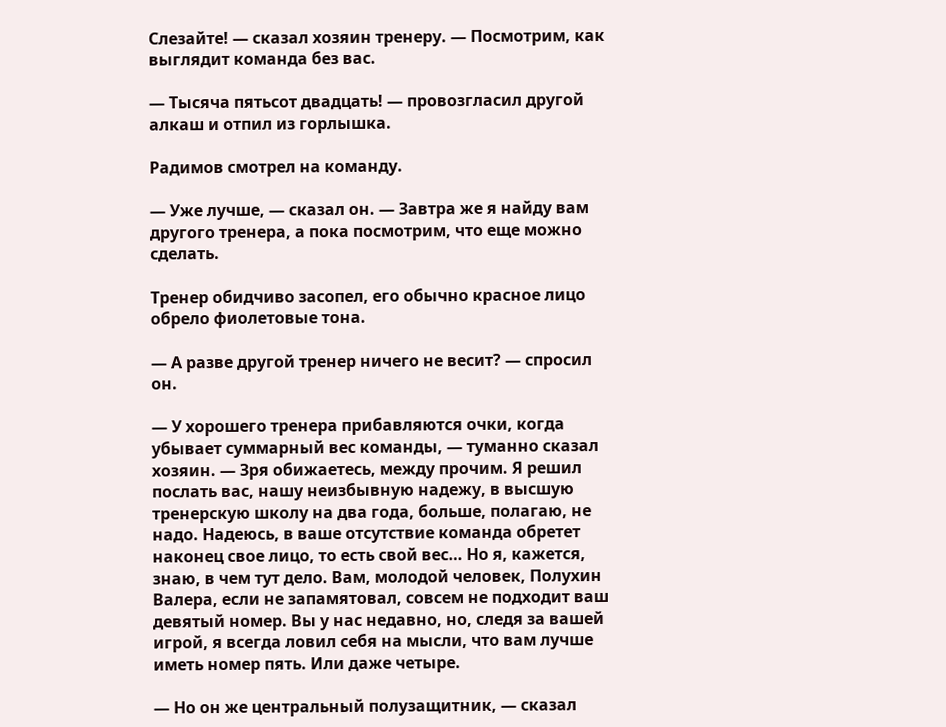Слезайте! — сказал хозяин тренеру. — Посмотрим, как выглядит команда без вас.

— Тысяча пятьсот двадцать! — провозгласил другой алкаш и отпил из горлышка.

Радимов смотрел на команду.

— Уже лучше, — сказал он. — Завтра же я найду вам другого тренера, а пока посмотрим, что еще можно сделать.

Тренер обидчиво засопел, его обычно красное лицо обрело фиолетовые тона.

— А разве другой тренер ничего не весит? — спросил он.

— У хорошего тренера прибавляются очки, когда убывает суммарный вес команды, — туманно сказал хозяин. — Зря обижаетесь, между прочим. Я решил послать вас, нашу неизбывную надежу, в высшую тренерскую школу на два года, больше, полагаю, не надо. Надеюсь, в ваше отсутствие команда обретет наконец свое лицо, то есть свой вес… Но я, кажется, знаю, в чем тут дело. Вам, молодой человек, Полухин Валера, если не запамятовал, совсем не подходит ваш девятый номер. Вы у нас недавно, но, следя за вашей игрой, я всегда ловил себя на мысли, что вам лучше иметь номер пять. Или даже четыре.

— Но он же центральный полузащитник, — сказал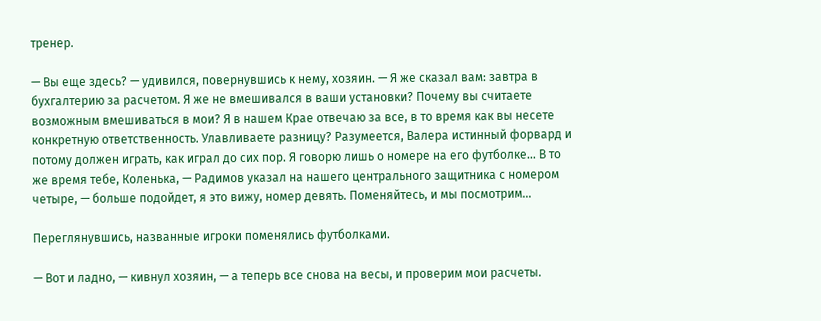тренер.

— Вы еще здесь? — удивился, повернувшись к нему, хозяин. — Я же сказал вам: завтра в бухгалтерию за расчетом. Я же не вмешивался в ваши установки? Почему вы считаете возможным вмешиваться в мои? Я в нашем Крае отвечаю за все, в то время как вы несете конкретную ответственность. Улавливаете разницу? Разумеется, Валера истинный форвард и потому должен играть, как играл до сих пор. Я говорю лишь о номере на его футболке… В то же время тебе, Коленька, — Радимов указал на нашего центрального защитника с номером четыре, — больше подойдет, я это вижу, номер девять. Поменяйтесь, и мы посмотрим…

Переглянувшись, названные игроки поменялись футболками.

— Вот и ладно, — кивнул хозяин, — а теперь все снова на весы, и проверим мои расчеты.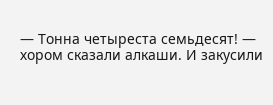— Тонна четыреста семьдесят! — хором сказали алкаши. И закусили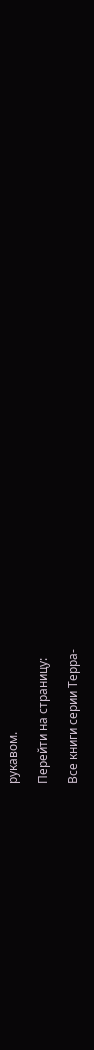рукавом.

Перейти на страницу:

Все книги серии Терра-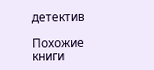детектив

Похожие книги